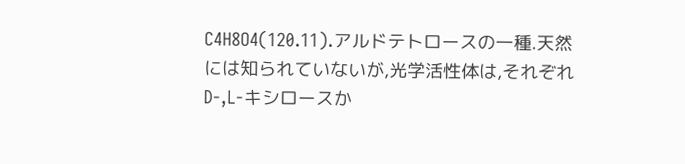C4H8O4(120.11).アルドテトロースの一種.天然には知られていないが,光学活性体は,それぞれD-,L-キシロースか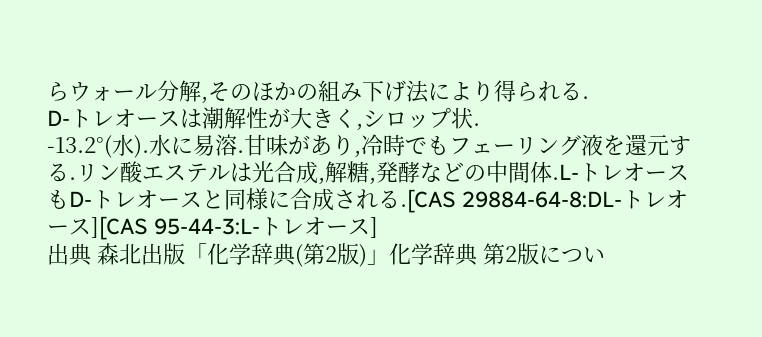らウォール分解,そのほかの組み下げ法により得られる.
D-トレオースは潮解性が大きく,シロップ状.
-13.2°(水).水に易溶.甘味があり,冷時でもフェーリング液を還元する.リン酸エステルは光合成,解糖,発酵などの中間体.L-トレオースもD-トレオースと同様に合成される.[CAS 29884-64-8:DL-トレオース][CAS 95-44-3:L-トレオース]
出典 森北出版「化学辞典(第2版)」化学辞典 第2版につい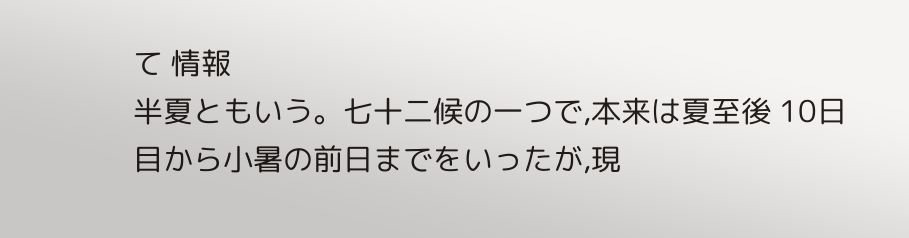て 情報
半夏ともいう。七十二候の一つで,本来は夏至後 10日目から小暑の前日までをいったが,現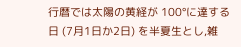行暦では太陽の黄経が 100°に達する日 (7月1日か2日) を半夏生とし,雑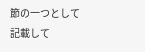節の一つとして記載して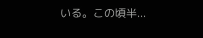いる。この頃半...